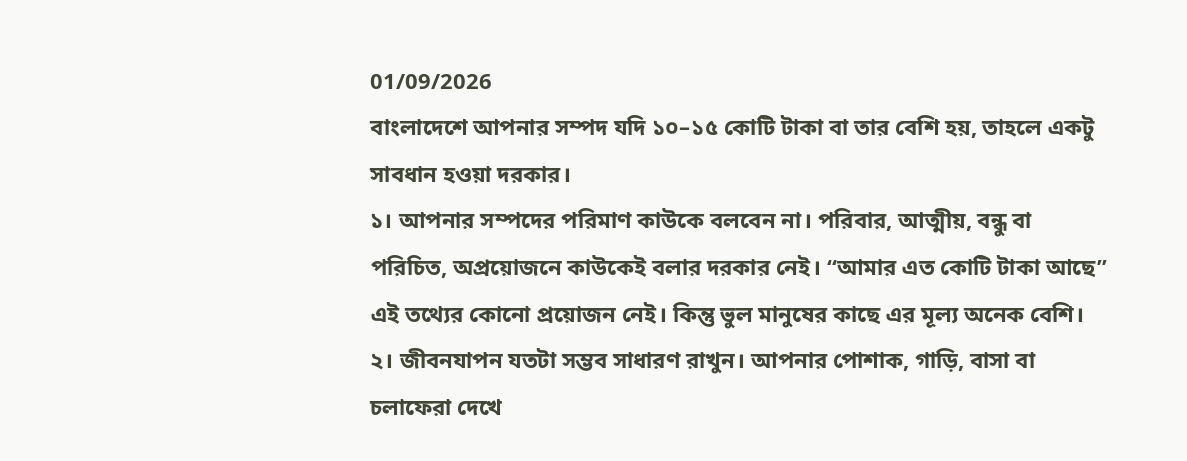01/09/2026
বাংলাদেশে আপনার সম্পদ যদি ১০–১৫ কোটি টাকা বা তার বেশি হয়, তাহলে একটু সাবধান হওয়া দরকার।
১। আপনার সম্পদের পরিমাণ কাউকে বলবেন না। পরিবার, আত্মীয়, বন্ধু বা পরিচিত, অপ্রয়োজনে কাউকেই বলার দরকার নেই। “আমার এত কোটি টাকা আছে” এই তথ্যের কোনো প্রয়োজন নেই। কিন্তু ভুল মানুষের কাছে এর মূল্য অনেক বেশি।
২। জীবনযাপন যতটা সম্ভব সাধারণ রাখুন। আপনার পোশাক, গাড়ি, বাসা বা চলাফেরা দেখে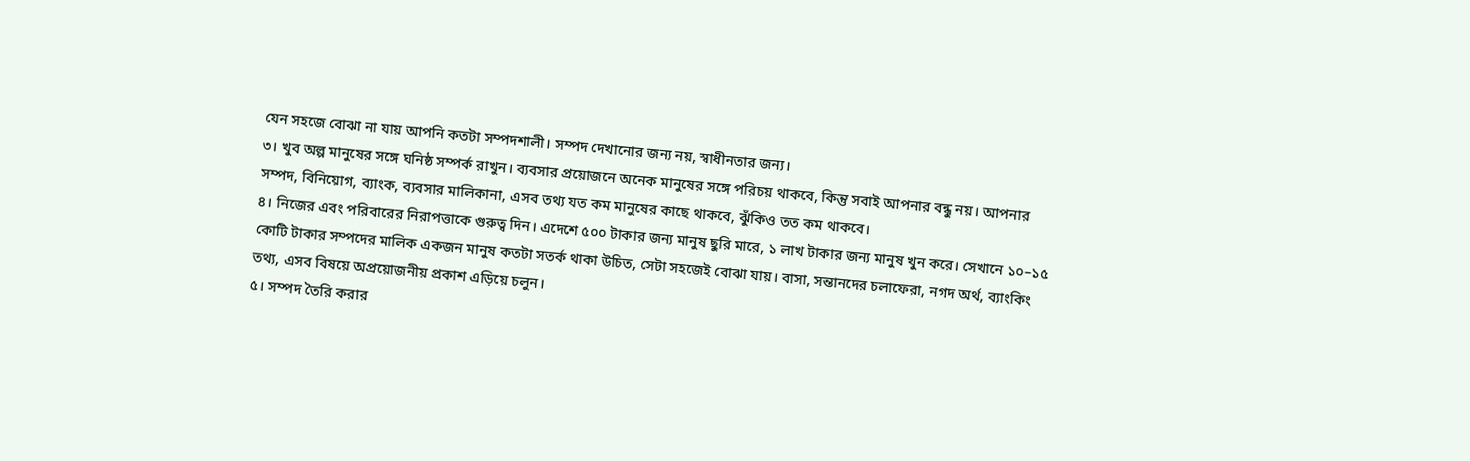যেন সহজে বোঝা না যায় আপনি কতটা সম্পদশালী। সম্পদ দেখানোর জন্য নয়, স্বাধীনতার জন্য।
৩। খুব অল্প মানুষের সঙ্গে ঘনিষ্ঠ সম্পর্ক রাখুন। ব্যবসার প্রয়োজনে অনেক মানুষের সঙ্গে পরিচয় থাকবে, কিন্তু সবাই আপনার বন্ধু নয়। আপনার সম্পদ, বিনিয়োগ, ব্যাংক, ব্যবসার মালিকানা, এসব তথ্য যত কম মানুষের কাছে থাকবে, ঝুঁকিও তত কম থাকবে।
৪। নিজের এবং পরিবারের নিরাপত্তাকে গুরুত্ব দিন। এদেশে ৫০০ টাকার জন্য মানুষ ছুরি মারে, ১ লাখ টাকার জন্য মানুষ খুন করে। সেখানে ১০–১৫ কোটি টাকার সম্পদের মালিক একজন মানুষ কতটা সতর্ক থাকা উচিত, সেটা সহজেই বোঝা যায়। বাসা, সন্তানদের চলাফেরা, নগদ অর্থ, ব্যাংকিং তথ্য, এসব বিষয়ে অপ্রয়োজনীয় প্রকাশ এড়িয়ে চলুন।
৫। সম্পদ তৈরি করার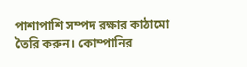পাশাপাশি সম্পদ রক্ষার কাঠামো তৈরি করুন। কোম্পানির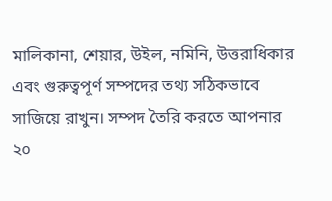মালিকানা, শেয়ার, উইল, নমিনি, উত্তরাধিকার এবং গুরুত্বপূর্ণ সম্পদের তথ্য সঠিকভাবে সাজিয়ে রাখুন। সম্পদ তৈরি করতে আপনার ২০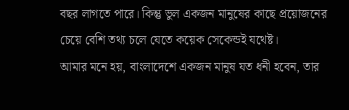বছর লাগতে পারে। কিন্তু ভুল একজন মানুষের কাছে প্রয়োজনের চেয়ে বেশি তথ্য চলে যেতে কয়েক সেকেন্ডই যথেষ্ট।
আমার মনে হয়, বাংলাদেশে একজন মানুষ যত ধনী হবেন, তার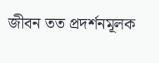জীবন তত প্রদর্শনমূলক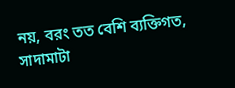নয়, বরং তত বেশি ব্যক্তিগত, সাদামাটা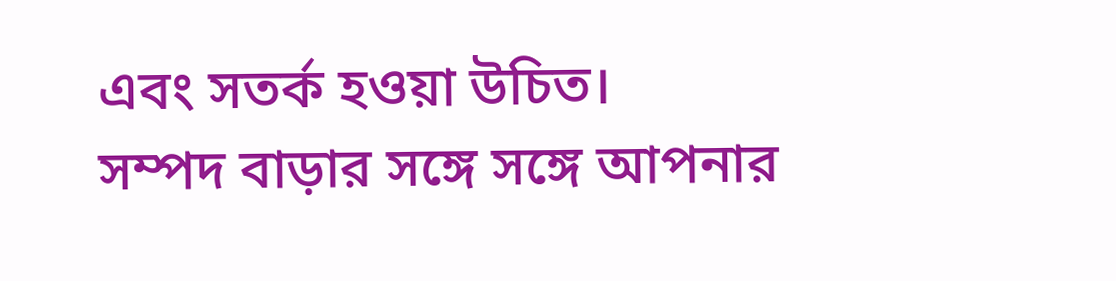এবং সতর্ক হওয়া উচিত।
সম্পদ বাড়ার সঙ্গে সঙ্গে আপনার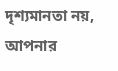দৃশ্যমানতা নয়, আপনার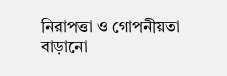নিরাপত্তা ও গোপনীয়তা বাড়ানো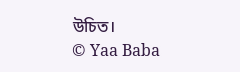উচিত।
© Yaa Baba